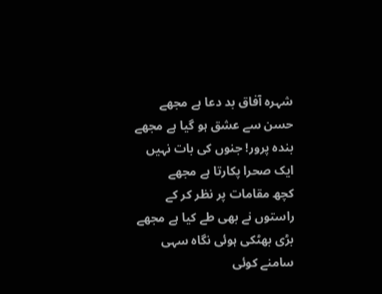شہرہ آفاق بد دعا ہے مجھے
حسن سے عشق ہو گیا ہے مجھے
بندہ پرور! جنوں کی بات نہیں
ایک صحرا پکارتا ہے مجھے
کچھ مقامات پر نظر کر کے
راستوں نے بھی طے کیا ہے مجھے
بڑی بھٹکی ہوئی نگاہ سہی
سامنے کوئی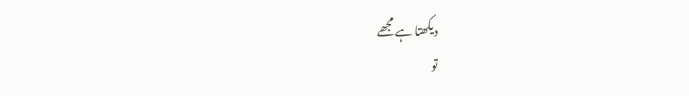دیکھتا ہے مجھے
تو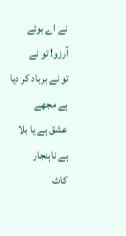نے اے بوئے آرزو! تو نے
تو نے برباد کر دیا ہے مجھے
عشق ہے یا بلا ہے ناہنجار
کاٹ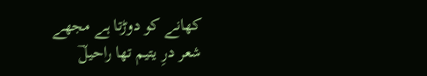کھانے کو دوڑتا ہے مجھے
شعر درِ یتیم تھا راحیلؔ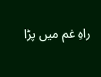راہِ غم میں پڑا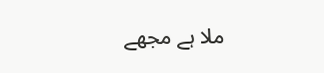ملا ہے مجھے